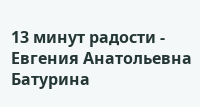13 минут радости - Евгения Анатольевна Батурина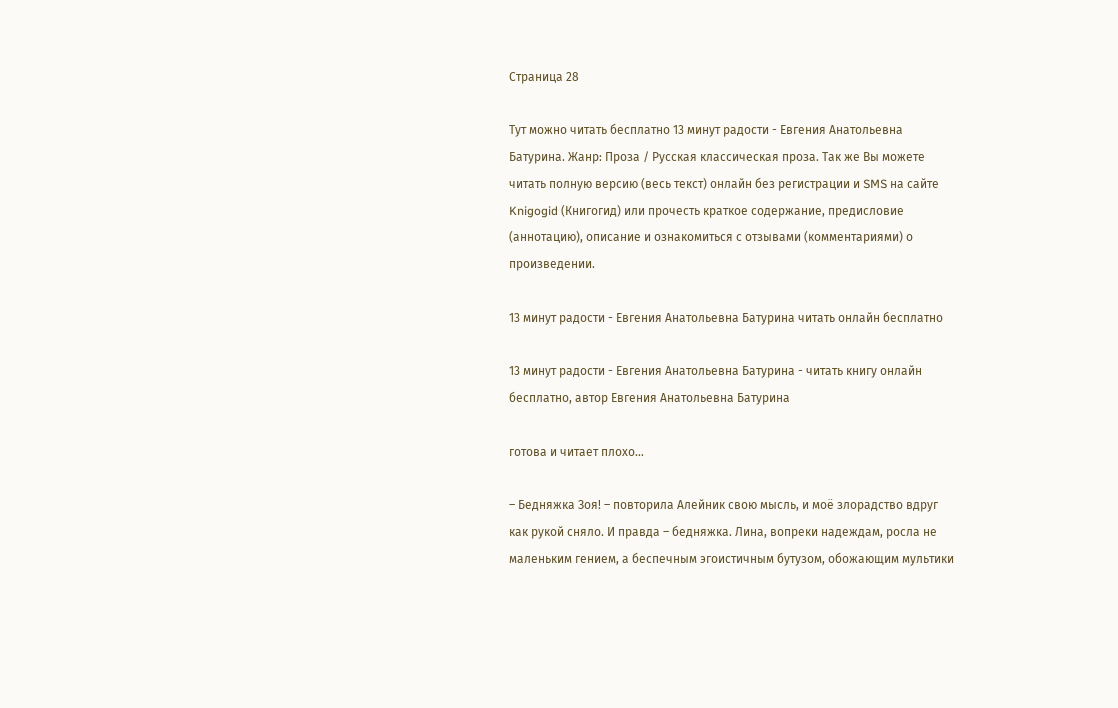Страница 28

Тут можно читать бесплатно 13 минут радости - Евгения Анатольевна Батурина. Жанр: Проза / Русская классическая проза. Так же Вы можете читать полную версию (весь текст) онлайн без регистрации и SMS на сайте Knigogid (Книгогид) или прочесть краткое содержание, предисловие (аннотацию), описание и ознакомиться с отзывами (комментариями) о произведении.

13 минут радости - Евгения Анатольевна Батурина читать онлайн бесплатно

13 минут радости - Евгения Анатольевна Батурина - читать книгу онлайн бесплатно, автор Евгения Анатольевна Батурина

готова и читает плохо…

– Бедняжка Зоя! – повторила Алейник свою мысль, и моё злорадство вдруг как рукой сняло. И правда – бедняжка. Лина, вопреки надеждам, росла не маленьким гением, а беспечным эгоистичным бутузом, обожающим мультики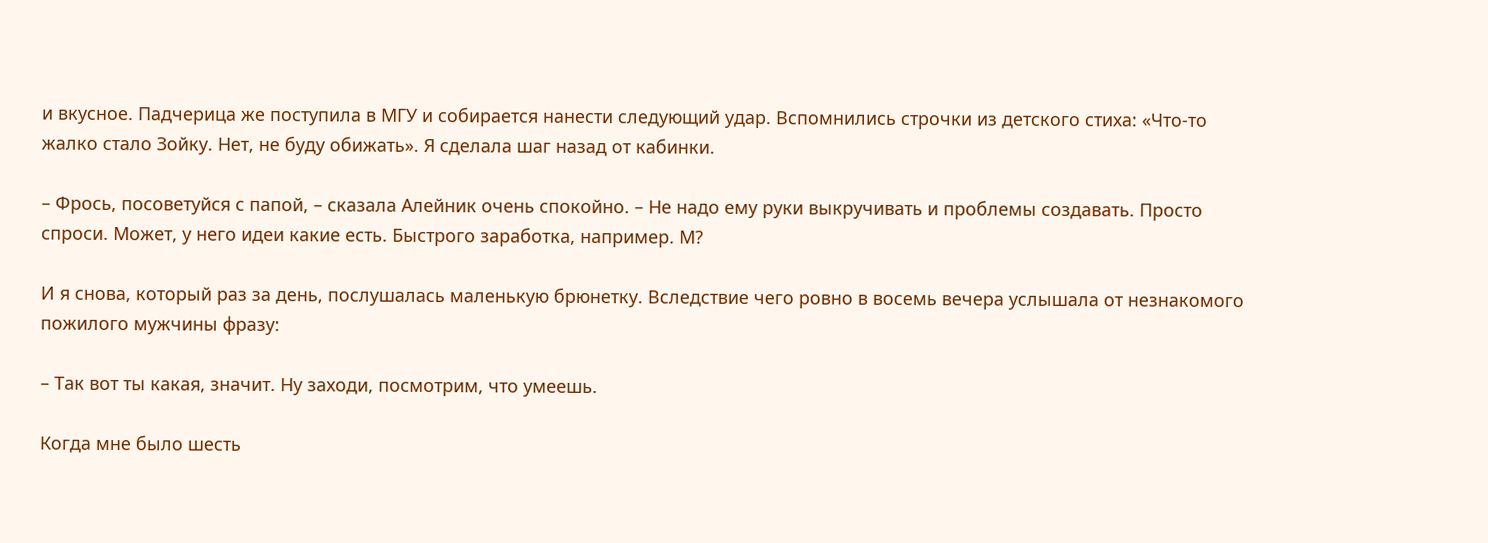и вкусное. Падчерица же поступила в МГУ и собирается нанести следующий удар. Вспомнились строчки из детского стиха: «Что-то жалко стало Зойку. Нет, не буду обижать». Я сделала шаг назад от кабинки.

– Фрось, посоветуйся с папой, – сказала Алейник очень спокойно. – Не надо ему руки выкручивать и проблемы создавать. Просто спроси. Может, у него идеи какие есть. Быстрого заработка, например. М?

И я снова, который раз за день, послушалась маленькую брюнетку. Вследствие чего ровно в восемь вечера услышала от незнакомого пожилого мужчины фразу:

– Так вот ты какая, значит. Ну заходи, посмотрим, что умеешь.

Когда мне было шесть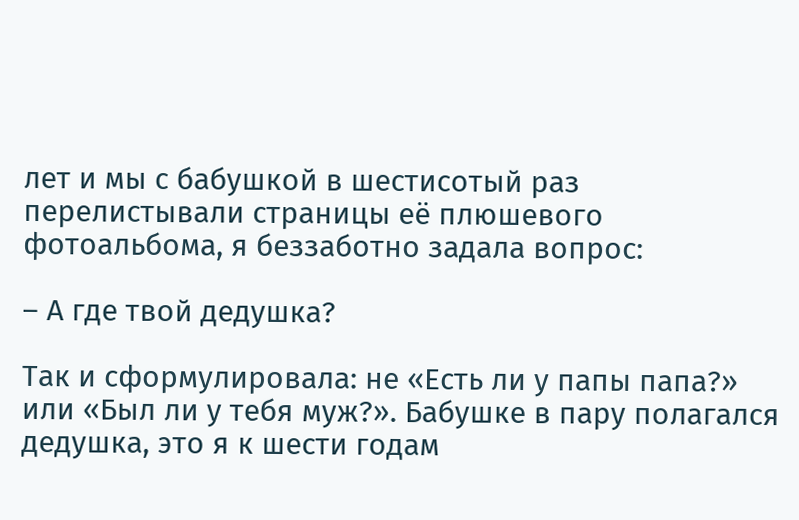лет и мы с бабушкой в шестисотый раз перелистывали страницы её плюшевого фотоальбома, я беззаботно задала вопрос:

– А где твой дедушка?

Так и сформулировала: не «Есть ли у папы папа?» или «Был ли у тебя муж?». Бабушке в пару полагался дедушка, это я к шести годам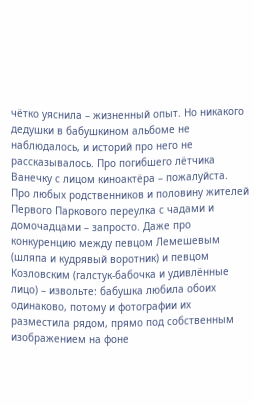чётко уяснила – жизненный опыт. Но никакого дедушки в бабушкином альбоме не наблюдалось, и историй про него не рассказывалось. Про погибшего лётчика Ванечку с лицом киноактёра – пожалуйста. Про любых родственников и половину жителей Первого Паркового переулка с чадами и домочадцами – запросто. Даже про конкуренцию между певцом Лемешевым (шляпа и кудрявый воротник) и певцом Козловским (галстук-бабочка и удивлённые лицо) – извольте: бабушка любила обоих одинаково, потому и фотографии их разместила рядом, прямо под собственным изображением на фоне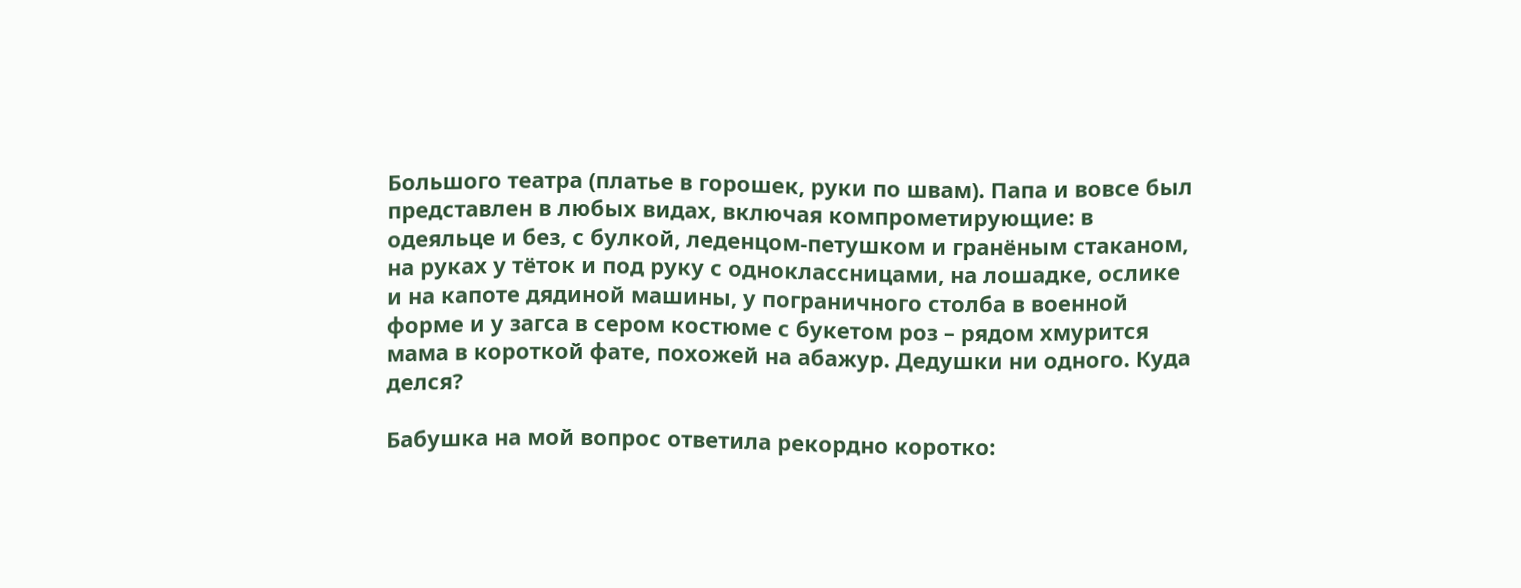Большого театра (платье в горошек, руки по швам). Папа и вовсе был представлен в любых видах, включая компрометирующие: в одеяльце и без, с булкой, леденцом-петушком и гранёным стаканом, на руках у тёток и под руку с одноклассницами, на лошадке, ослике и на капоте дядиной машины, у пограничного столба в военной форме и у загса в сером костюме с букетом роз – рядом хмурится мама в короткой фате, похожей на абажур. Дедушки ни одного. Куда делся?

Бабушка на мой вопрос ответила рекордно коротко: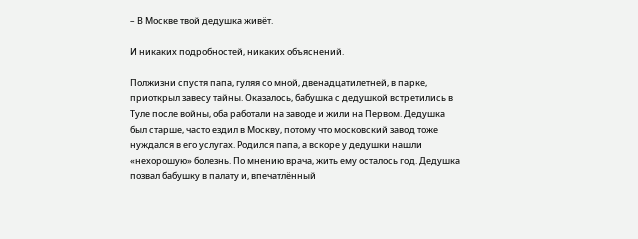– В Москве твой дедушка живёт.

И никаких подробностей, никаких объяснений.

Полжизни спустя папа, гуляя со мной, двенадцатилетней, в парке, приоткрыл завесу тайны. Оказалось, бабушка с дедушкой встретились в Туле после войны, оба работали на заводе и жили на Первом. Дедушка был старше, часто ездил в Москву, потому что московский завод тоже нуждался в его услугах. Родился папа, а вскоре у дедушки нашли «нехорошую» болезнь. По мнению врача, жить ему осталось год. Дедушка позвал бабушку в палату и, впечатлённый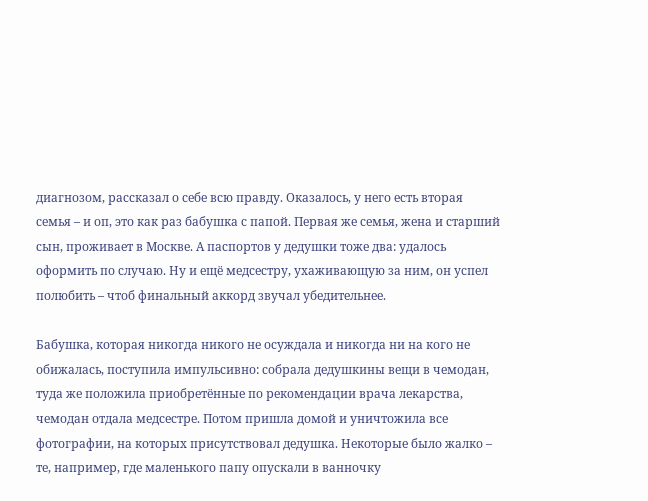диагнозом, рассказал о себе всю правду. Оказалось, у него есть вторая семья – и оп, это как раз бабушка с папой. Первая же семья, жена и старший сын, проживает в Москве. А паспортов у дедушки тоже два: удалось оформить по случаю. Ну и ещё медсестру, ухаживающую за ним, он успел полюбить – чтоб финальный аккорд звучал убедительнее.

Бабушка, которая никогда никого не осуждала и никогда ни на кого не обижалась, поступила импульсивно: собрала дедушкины вещи в чемодан, туда же положила приобретённые по рекомендации врача лекарства, чемодан отдала медсестре. Потом пришла домой и уничтожила все фотографии, на которых присутствовал дедушка. Некоторые было жалко – те, например, где маленького папу опускали в ванночку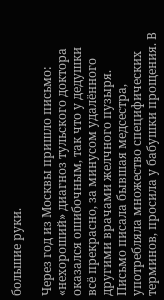большие руки.

Через год из Москвы пришло письмо: «нехороший» диагноз тульского доктора оказался ошибочным, так что у дедушки всё прекрасно, за минусом удалённого другими врачами желчного пузыря. Письмо писала бывшая медсестра, употребляла множество специфических терминов, просила у бабушки прощения. В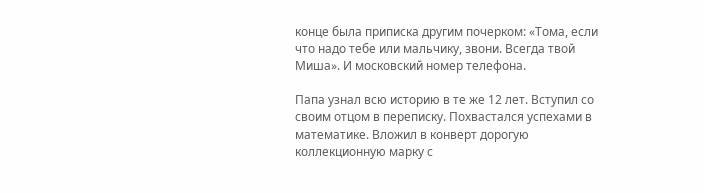конце была приписка другим почерком: «Тома, если что надо тебе или мальчику, звони. Всегда твой Миша». И московский номер телефона.

Папа узнал всю историю в те же 12 лет. Вступил со своим отцом в переписку. Похвастался успехами в математике. Вложил в конверт дорогую коллекционную марку с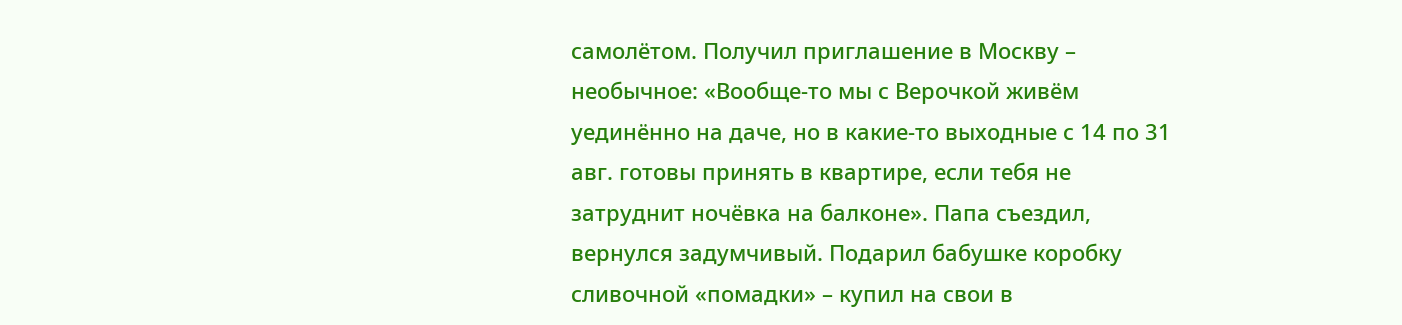самолётом. Получил приглашение в Москву – необычное: «Вообще-то мы с Верочкой живём уединённо на даче, но в какие-то выходные с 14 по 31 авг. готовы принять в квартире, если тебя не затруднит ночёвка на балконе». Папа съездил, вернулся задумчивый. Подарил бабушке коробку сливочной «помадки» – купил на свои в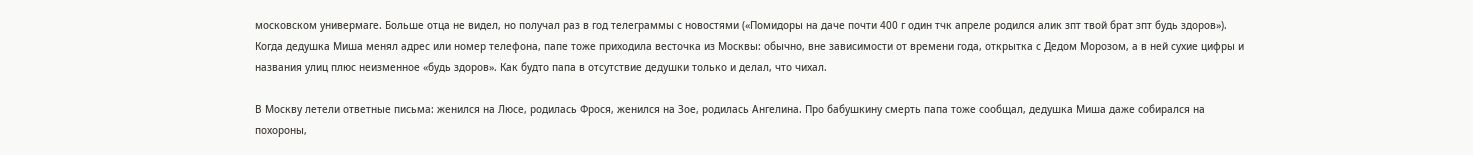московском универмаге. Больше отца не видел, но получал раз в год телеграммы с новостями («Помидоры на даче почти 400 г один тчк апреле родился алик зпт твой брат зпт будь здоров»). Когда дедушка Миша менял адрес или номер телефона, папе тоже приходила весточка из Москвы: обычно, вне зависимости от времени года, открытка с Дедом Морозом, а в ней сухие цифры и названия улиц плюс неизменное «будь здоров». Как будто папа в отсутствие дедушки только и делал, что чихал.

В Москву летели ответные письма: женился на Люсе, родилась Фрося, женился на Зое, родилась Ангелина. Про бабушкину смерть папа тоже сообщал, дедушка Миша даже собирался на похороны,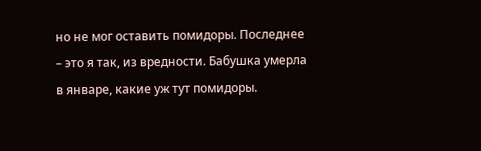но не мог оставить помидоры. Последнее – это я так, из вредности. Бабушка умерла в январе, какие уж тут помидоры.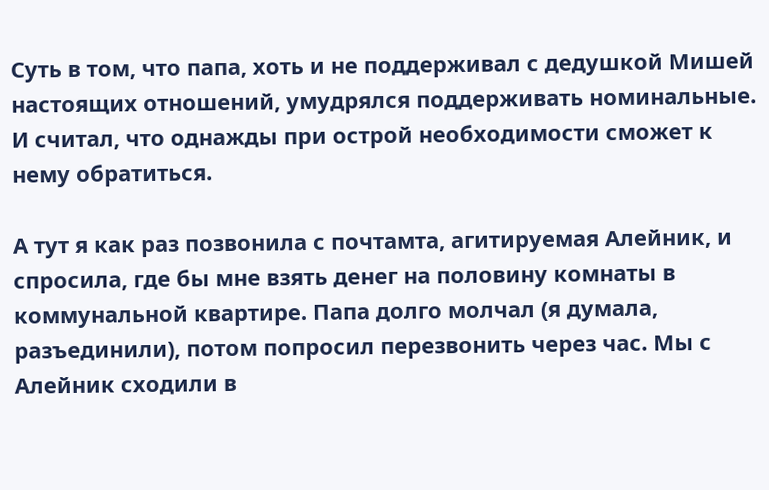Суть в том, что папа, хоть и не поддерживал с дедушкой Мишей настоящих отношений, умудрялся поддерживать номинальные. И считал, что однажды при острой необходимости сможет к нему обратиться.

А тут я как раз позвонила с почтамта, агитируемая Алейник, и спросила, где бы мне взять денег на половину комнаты в коммунальной квартире. Папа долго молчал (я думала, разъединили), потом попросил перезвонить через час. Мы с Алейник сходили в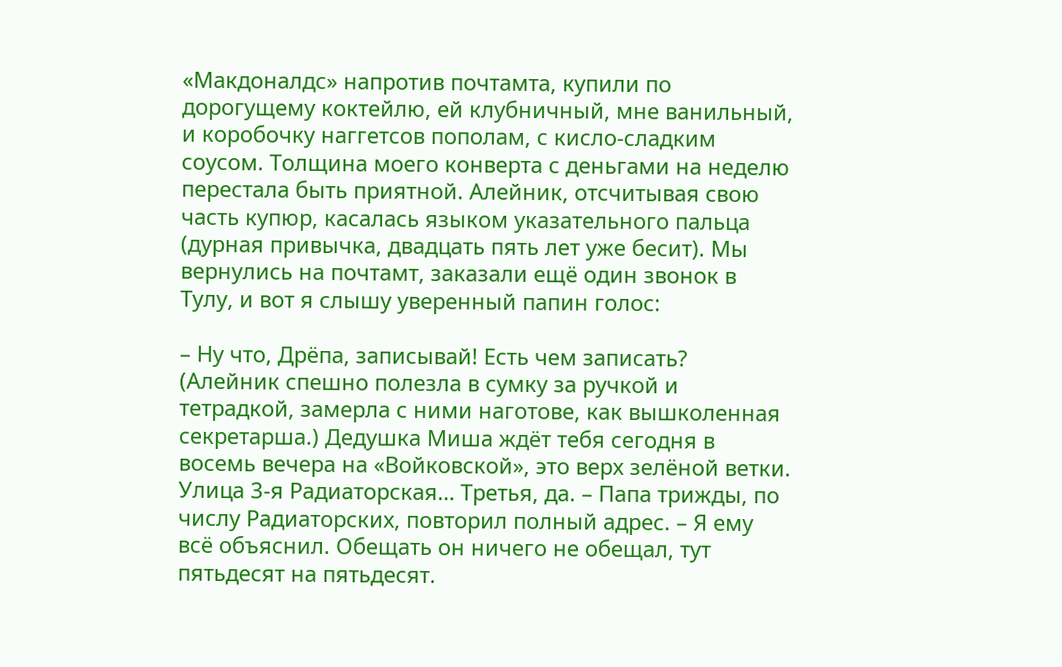«Макдоналдс» напротив почтамта, купили по дорогущему коктейлю, ей клубничный, мне ванильный, и коробочку наггетсов пополам, с кисло-сладким соусом. Толщина моего конверта с деньгами на неделю перестала быть приятной. Алейник, отсчитывая свою часть купюр, касалась языком указательного пальца (дурная привычка, двадцать пять лет уже бесит). Мы вернулись на почтамт, заказали ещё один звонок в Тулу, и вот я слышу уверенный папин голос:

– Ну что, Дрёпа, записывай! Есть чем записать? (Алейник спешно полезла в сумку за ручкой и тетрадкой, замерла с ними наготове, как вышколенная секретарша.) Дедушка Миша ждёт тебя сегодня в восемь вечера на «Войковской», это верх зелёной ветки. Улица 3-я Радиаторская… Третья, да. – Папа трижды, по числу Радиаторских, повторил полный адрес. – Я ему всё объяснил. Обещать он ничего не обещал, тут пятьдесят на пятьдесят.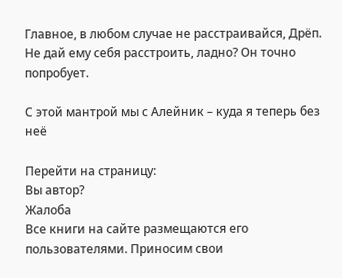Главное, в любом случае не расстраивайся, Дрёп. Не дай ему себя расстроить, ладно? Он точно попробует.

С этой мантрой мы с Алейник – куда я теперь без неё

Перейти на страницу:
Вы автор?
Жалоба
Все книги на сайте размещаются его пользователями. Приносим свои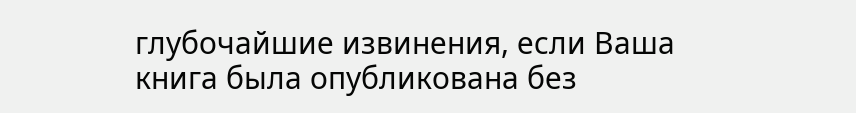глубочайшие извинения, если Ваша книга была опубликована без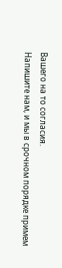Вашего на то согласия.
Напишите нам, и мы в срочном порядке примем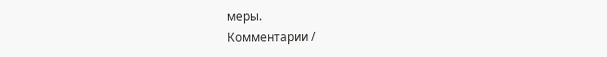меры.
Комментарии /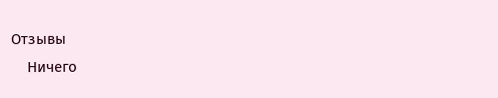Отзывы
    Ничего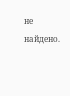не найдено.